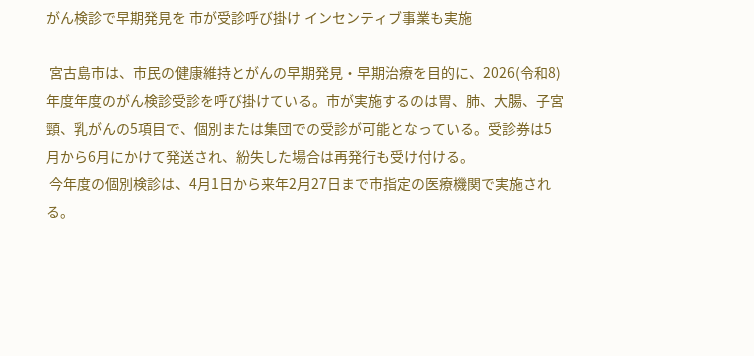がん検診で早期発見を 市が受診呼び掛け インセンティブ事業も実施

 宮古島市は、市民の健康維持とがんの早期発見・早期治療を目的に、2026(令和8)年度年度のがん検診受診を呼び掛けている。市が実施するのは胃、肺、大腸、子宮頸、乳がんの5項目で、個別または集団での受診が可能となっている。受診券は5月から6月にかけて発送され、紛失した場合は再発行も受け付ける。
 今年度の個別検診は、4月1日から来年2月27日まで市指定の医療機関で実施される。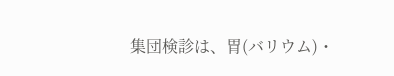集団検診は、胃(バリウム)・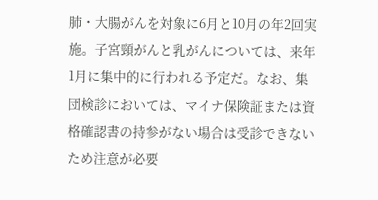肺・大腸がんを対象に6月と10月の年2回実施。子宮頸がんと乳がんについては、来年1月に集中的に行われる予定だ。なお、集団検診においては、マイナ保険証または資格確認書の持参がない場合は受診できないため注意が必要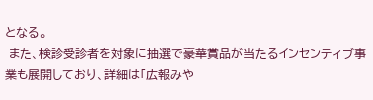となる。
 また、検診受診者を対象に抽選で豪華賞品が当たるインセンティブ事業も展開しており、詳細は「広報みや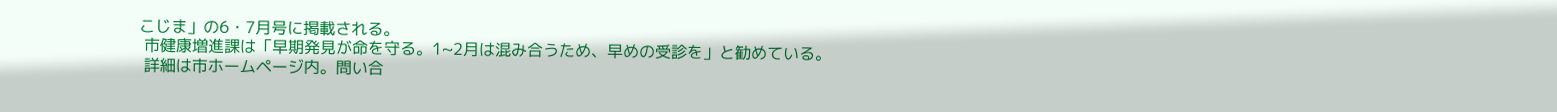こじま」の6・7月号に掲載される。
 市健康増進課は「早期発見が命を守る。1~2月は混み合うため、早めの受診を」と勧めている。
 詳細は市ホームページ内。問い合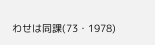わせは同課(73・1978)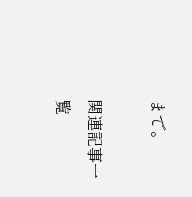まで。

関連記事一覧